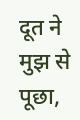दूत ने मुझ से पूछा,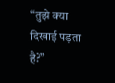“तुझे क्या दिखाई पड़ता है?”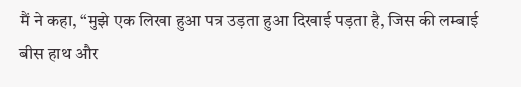मैं ने कहा, “मुझे एक लिखा हुआ पत्र उड़ता हुआ दिखाई पड़ता है, जिस की लम्बाई बीस हाथ और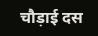चौड़ाई दस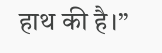हाथ की है।”